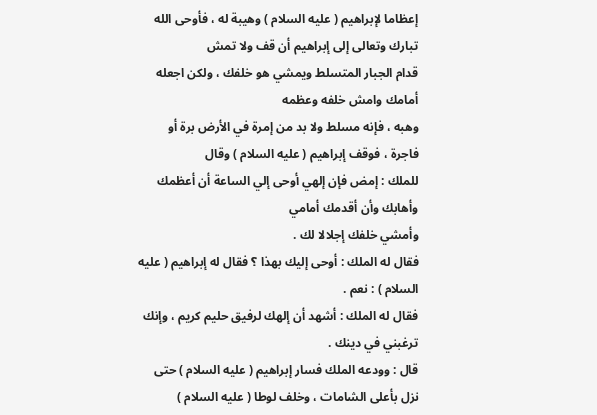إعظاما لإبراهيم ( عليه السلام ) وهيبة له ، فأوحى الله تبارك وتعالى إلى إبراهيم أن قف ولا تمش
قدام الجبار المتسلط ويمشي هو خلفك ، ولكن اجعله أمامك وامش خلفه وعظمه
وهبه ، فإنه مسلط ولا بد من إمرة في الأرض برة أو فاجرة ، فوقف إبراهيم ( عليه السلام ) وقال
للملك : إمض فإن إلهي أوحى إلي الساعة أن أعظمك وأهابك وأن أقدمك أمامي
وأمشي خلفك إجلالا لك .
فقال له الملك : أوحى إليك بهذا ؟ فقال له إبراهيم ( عليه السلام ) : نعم .
فقال له الملك : أشهد أن إلهك لرفيق حليم كريم ، وإنك ترغبني في دينك .
قال : وودعه الملك فسار إبراهيم ( عليه السلام ) حتى نزل بأعلى الشامات ، وخلف لوطا ( عليه السلام )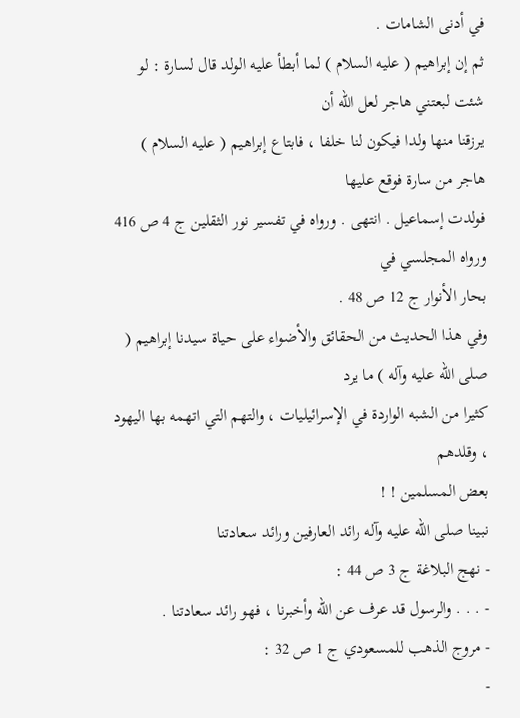في أدنى الشامات .
ثم إن إبراهيم ( عليه السلام ) لما أبطأ عليه الولد قال لسارة : لو شئت لبعتني هاجر لعل الله أن
يرزقنا منها ولدا فيكون لنا خلفا ، فابتاع إبراهيم ( عليه السلام ) هاجر من سارة فوقع عليها
فولدت إسماعيل . انتهى . ورواه في تفسير نور الثقلين ج 4 ص 416 ورواه المجلسي في
بحار الأنوار ج 12 ص 48 .
وفي هذا الحديث من الحقائق والأضواء على حياة سيدنا إبراهيم ( صلى الله عليه وآله ) ما يرد
كثيرا من الشبه الواردة في الإسرائيليات ، والتهم التي اتهمه بها اليهود ، وقلدهم
بعض المسلمين ! !
نبينا صلى الله عليه وآله رائد العارفين ورائد سعادتنا
- نهج البلاغة ج 3 ص 44 :
- . . . والرسول قد عرف عن الله وأخبرنا ، فهو رائد سعادتنا .
- مروج الذهب للمسعودي ج 1 ص 32 :
-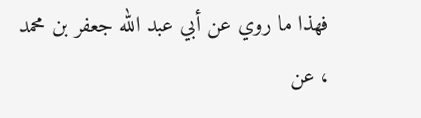فهذا ما روي عن أبي عبد الله جعفر بن محمد ، عن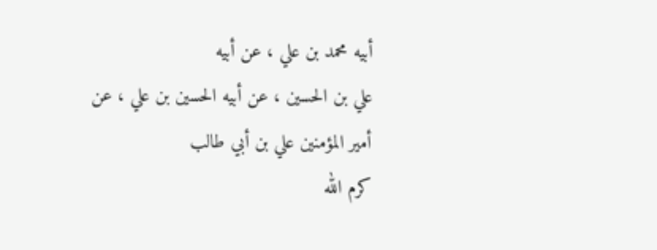أبيه محمد بن علي ، عن أبيه
علي بن الحسين ، عن أبيه الحسين بن علي ، عن أمير المؤمنين علي بن أبي طالب
كرم الله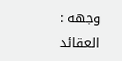وجهه :
العقائد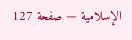الإسلامية — صفحة 127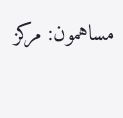مساهمون: مركز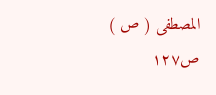المصطفى ( ص )
ص١٢٧